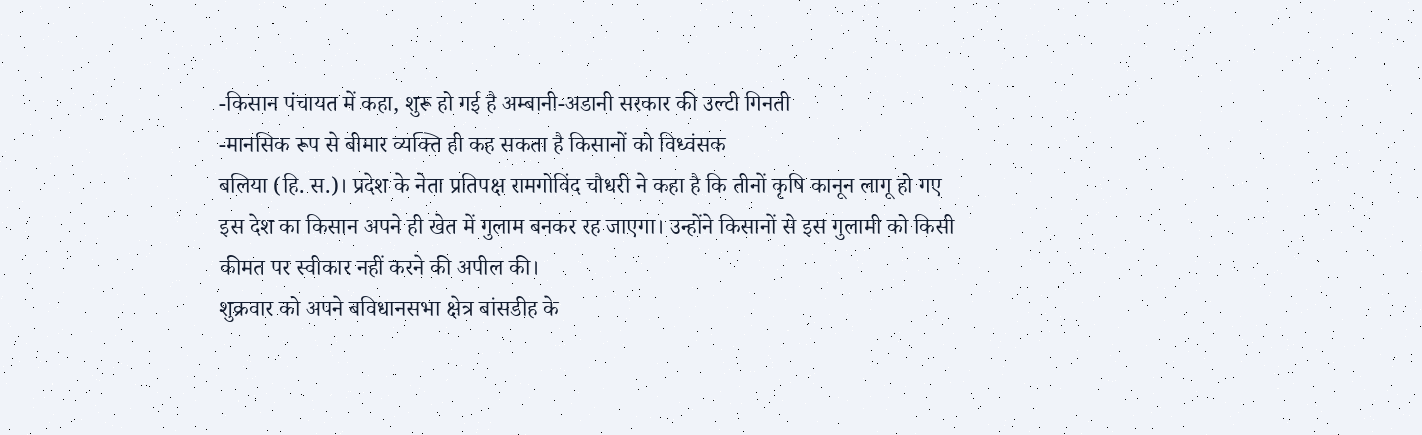-किसान पंचायत में कहा, शुरू हो गई है अम्बानी-अडानी सरकार की उल्टी गिनती
-मानसिक रूप से बीमार व्यक्ति ही कह सकता है किसानों को विध्वंसक
बलिया (हि. स.)। प्रदेश के नेता प्रतिपक्ष रामगोविंद चौधरी ने कहा है कि तीनों कृषि कानून लागू हो गए इस देश का किसान अपने ही खेत में गुलाम बनकर रह जाएगा। उन्होंने किसानों से इस गुलामी को किसी कीमत पर स्वीकार नहीं करने की अपील की।
शुक्रवार को अपने बविधानसभा क्षेत्र बांसडीह के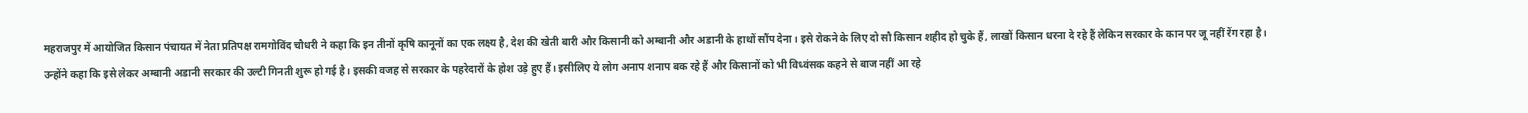महराजपुर में आयोजित किसान पंचायत में नेता प्रतिपक्ष रामगोविंद चौधरी ने कहा कि इन तीनों कृषि कानूनों का एक लक्ष्य है, देश की खेती बारी और किसानी को अम्बानी और अडानी के हाथों सौंप देना। इसे रोकने के लिए दो सौ किसान शहीद हो चुके हैं, लाखों किसान धरना दे रहे हैं लेकिन सरकार के कान पर जू नहीं रेंग रहा है।
उन्होंने कहा कि इसे लेकर अम्बानी अडानी सरकार की उल्टी गिनती शुरू हो गई है। इसकी वजह से सरकार के पहरेदारों के होश उड़े हुए हैं। इसीलिए ये लोग अनाप शनाप बक रहे हैं और किसानों को भी विध्वंसक कहने से बाज नहीं आ रहे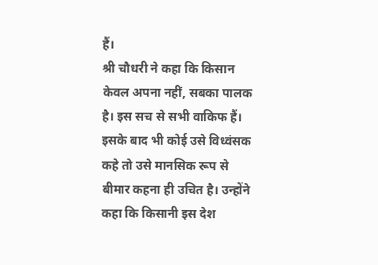हैं।
श्री चौधरी ने कहा कि किसान केवल अपना नहीं, सबका पालक है। इस सच से सभी वाकिफ हैं। इसके बाद भी कोई उसे विध्वंसक कहे तो उसे मानसिक रूप से बीमार कहना ही उचित है। उन्होंने कहा कि किसानी इस देश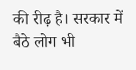की रीढ़ है। सरकार में बैठे लोग भी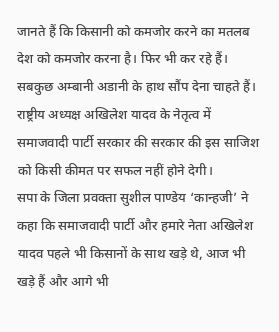जानते हैं कि किसानी को कमजोर करने का मतलब देश को कमजोर करना है। फिर भी कर रहे हैं। सबकुछ अम्बानी अडानी के हाथ सौंप देना चाहते हैं। राष्ट्रीय अध्यक्ष अखिलेश यादव के नेतृत्व में समाजवादी पार्टी सरकार की सरकार की इस साजिश को किसी कीमत पर सफल नहीं होने देगी।
सपा के जिला प्रवक्ता सुशील पाण्डेय ‘कान्हजी’ ने कहा कि समाजवादी पार्टी और हमारे नेता अखिलेश यादव पहले भी किसानों के साथ खड़े थे, आज भी खड़े हैं और आगे भी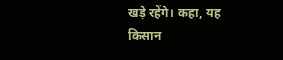खड़े रहेंगे। कहा, यह किसान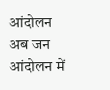आंदोलन अब जन आंदोलन में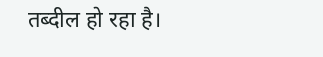तब्दील हो रहा है।